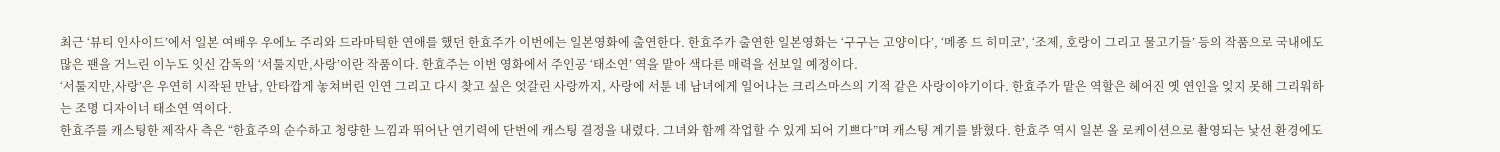최근 ‘뷰티 인사이드’에서 일본 여배우 우에노 주리와 드라마틱한 연애를 했던 한효주가 이번에는 일본영화에 출연한다. 한효주가 출연한 일본영화는 ‘구구는 고양이다’, ‘메종 드 히미코’, ‘조제, 호랑이 그리고 물고기들’ 등의 작품으로 국내에도 많은 팬을 거느린 이누도 잇신 감독의 ‘서툴지만,사랑’이란 작품이다. 한효주는 이번 영화에서 주인공 ‘태소연’ 역을 맡아 색다른 매력을 선보일 예정이다.
‘서툴지만,사랑’은 우연히 시작된 만남, 안타깝게 놓쳐버린 인연 그리고 다시 찾고 싶은 엇갈린 사랑까지, 사랑에 서툰 네 남녀에게 일어나는 크리스마스의 기적 같은 사랑이야기이다. 한효주가 맡은 역할은 헤어진 옛 연인을 잊지 못해 그리워하는 조명 디자이너 태소연 역이다.
한효주를 캐스팅한 제작사 측은 “한효주의 순수하고 청량한 느낌과 뛰어난 연기력에 단번에 캐스팅 결정을 내렸다. 그녀와 함께 작업할 수 있게 되어 기쁘다”며 캐스팅 계기를 밝혔다. 한효주 역시 일본 올 로케이션으로 촬영되는 낯선 환경에도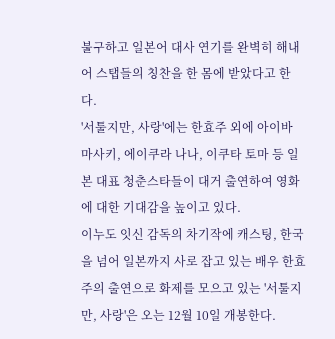불구하고 일본어 대사 연기를 완벽히 해내어 스탭들의 칭찬을 한 몸에 받았다고 한다.
'서툴지만, 사랑'에는 한효주 외에 아이바 마사키, 에이쿠라 나나, 이쿠타 토마 등 일본 대표 청춘스타들이 대거 출연하여 영화에 대한 기대감을 높이고 있다.
이누도 잇신 감독의 차기작에 캐스팅, 한국을 넘어 일본까지 사로 잡고 있는 배우 한효주의 출연으로 화제를 모으고 있는 '서툴지만, 사랑'은 오는 12월 10일 개봉한다.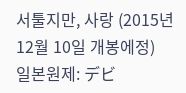서툴지만, 사랑 (2015년 12월 10일 개봉에정)
일본원제: デビ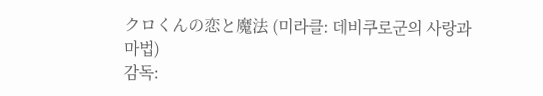クロくんの恋と魔法 (미라클: 데비쿠로군의 사랑과 마법)
감독: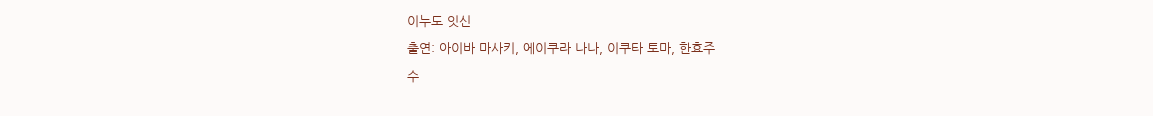이누도 잇신
출연: 아이바 마사키, 에이쿠라 나나, 이쿠타 토마, 한효주
수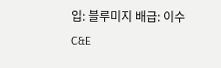입: 블루미지 배급: 이수 C&E